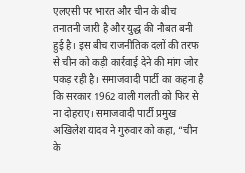एलएसी पर भारत और चीन के बीच तनातनी जारी है और युद्ध की नौबत बनी हुई है। इस बीच राजनीतिक दलों की तरफ से चीन को कड़ी कार्रवाई देने की मांग जोर पकड़ रही है। समाजवादी पार्टी का कहना है कि सरकार 1962 वाली गलती को फिर से ना दोहराए। समाजवादी पार्टी प्रमुख अखिलेश यादव ने गुरुवार को कहा, “चीन के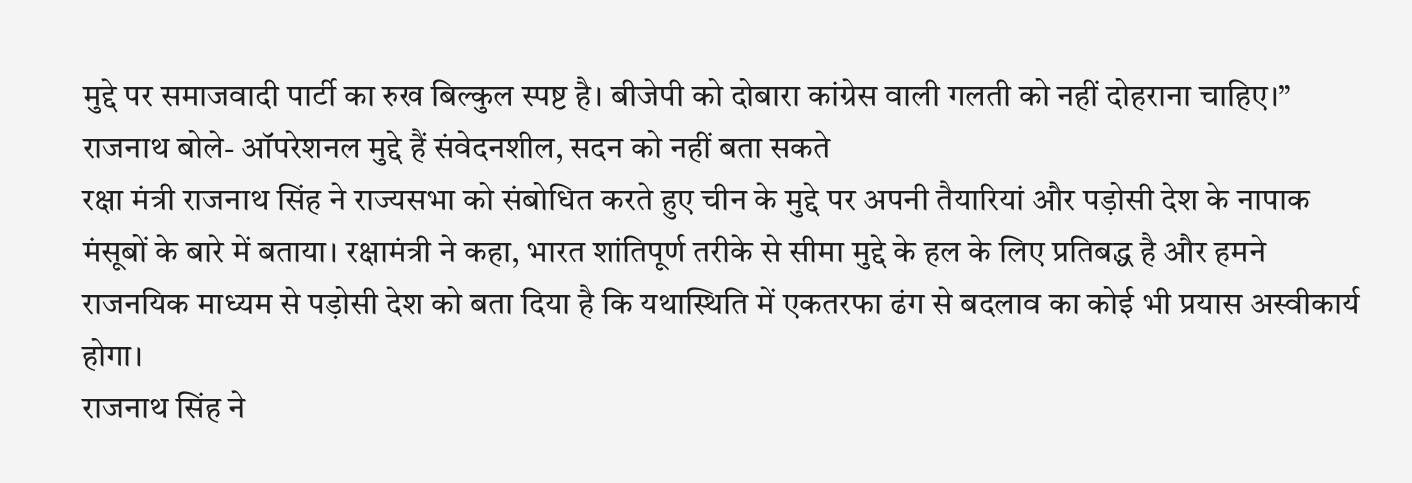मुद्दे पर समाजवादी पार्टी का रुख बिल्कुल स्पष्ट है। बीजेपी को दोबारा कांग्रेस वाली गलती को नहीं दोहराना चाहिए।”
राजनाथ बोले- ऑपरेशनल मुद्दे हैं संवेदनशील, सदन को नहीं बता सकते
रक्षा मंत्री राजनाथ सिंह ने राज्यसभा को संबोधित करते हुए चीन के मुद्दे पर अपनी तैयारियां और पड़ोसी देश के नापाक मंसूबों के बारे में बताया। रक्षामंत्री ने कहा, भारत शांतिपूर्ण तरीके से सीमा मुद्दे के हल के लिए प्रतिबद्ध है और हमने राजनयिक माध्यम से पड़ोसी देश को बता दिया है कि यथास्थिति में एकतरफा ढंग से बदलाव का कोई भी प्रयास अस्वीकार्य होगा।
राजनाथ सिंह ने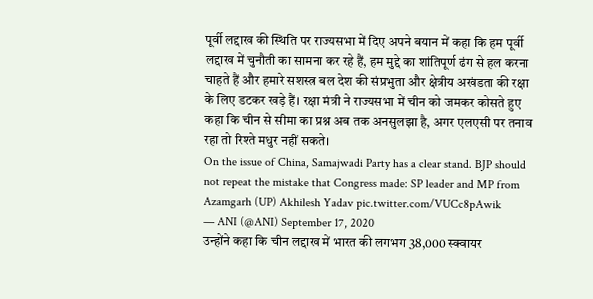पूर्वी लद्दाख की स्थिति पर राज्यसभा में दिए अपने बयान में कहा कि हम पूर्वी लद्दाख में चुनौती का सामना कर रहे हैं, हम मुद्दे का शांतिपूर्ण ढंग से हल करना चाहते हैं और हमारे सशस्त्र बल देश की संप्रभुता और क्षेत्रीय अखंडता की रक्षा के लिए डटकर खड़े हैं। रक्षा मंत्री ने राज्यसभा में चीन को जमकर कोसते हुए कहा कि चीन से सीमा का प्रश्न अब तक अनसुलझा है, अगर एलएसी पर तनाव रहा तो रिश्ते मधुर नहीं सकते।
On the issue of China, Samajwadi Party has a clear stand. BJP should not repeat the mistake that Congress made: SP leader and MP from Azamgarh (UP) Akhilesh Yadav pic.twitter.com/VUCc8pAwik
— ANI (@ANI) September 17, 2020
उन्होंने कहा कि चीन लद्दाख में भारत की लगभग 38,000 स्क्वायर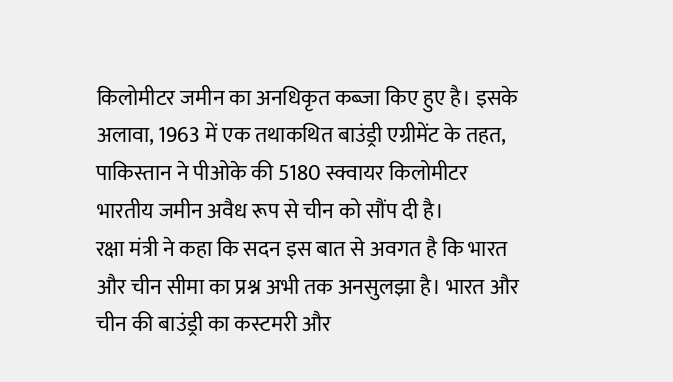किलोमीटर जमीन का अनधिकृत कब्जा किए हुए है। इसके अलावा, 1963 में एक तथाकथित बाउंड्री एग्रीमेंट के तहत, पाकिस्तान ने पीओके की 5180 स्क्वायर किलोमीटर भारतीय जमीन अवैध रूप से चीन को सौंप दी है।
रक्षा मंत्री ने कहा कि सदन इस बात से अवगत है कि भारत और चीन सीमा का प्रश्न अभी तक अनसुलझा है। भारत और चीन की बाउंड्री का कस्टमरी और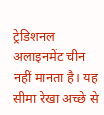ट्रेडिशनल अलाइनमेंट चीन नहीं मानता है। यह सीमा रेखा अच्छे से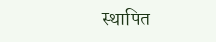स्थापित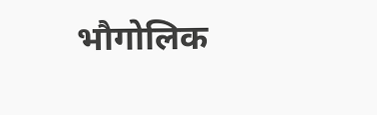भौगोलिक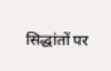सिद्धांतों पर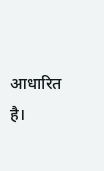आधारित है।